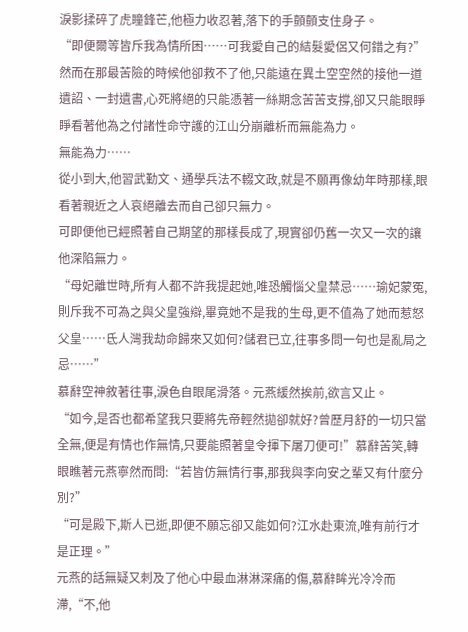淚影揉碎了虎瞳鋒芒,他極力收忍著,落下的手顫顫支住身子。
“即便爾等皆斥我為情所困……可我愛自己的結髮愛侶又何錯之有?”
然而在那最苦險的時候他卻救不了他,只能遠在異土空空然的接他一道遺詔、一封遺書,心死將絕的只能憑著一絲期念苦苦支撐,卻又只能眼睜睜看著他為之付諸性命守護的江山分崩離析而無能為力。
無能為力……
從小到大,他習武勤文、通學兵法不輟文政,就是不願再像幼年時那樣,眼看著親近之人哀絕離去而自己卻只無力。
可即便他已經照著自己期望的那樣長成了,現實卻仍舊一次又一次的讓他深陷無力。
“母妃離世時,所有人都不許我提起她,唯恐觸惱父皇禁忌……瑜妃蒙冤,則斥我不可為之與父皇強辯,畢竟她不是我的生母,更不值為了她而惹怒父皇……氐人灣我劫命歸來又如何?儲君已立,往事多問一句也是亂局之忌……”
慕辭空神敘著往事,淚色自眼尾滑落。元燕緩然挨前,欲言又止。
“如今,是否也都希望我只要將先帝輕然拋卻就好?曾歷月舒的一切只當全無,便是有情也作無情,只要能照著皇令揮下屠刀便可!”慕辭苦笑,轉眼瞧著元燕寧然而問:“若皆仿無情行事,那我與李向安之輩又有什麼分別?”
“可是殿下,斯人已逝,即便不願忘卻又能如何?江水赴東流,唯有前行才是正理。”
元燕的話無疑又刺及了他心中最血淋淋深痛的傷,慕辭眸光冷冷而滯,“不,他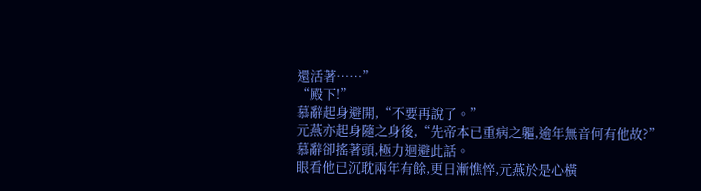還活著……”
“殿下!”
慕辭起身避開,“不要再說了。”
元燕亦起身隨之身後,“先帝本已重病之軀,逾年無音何有他故?”
慕辭卻搖著頭,極力迴避此話。
眼看他已沉耽兩年有餘,更日漸憔悴,元燕於是心橫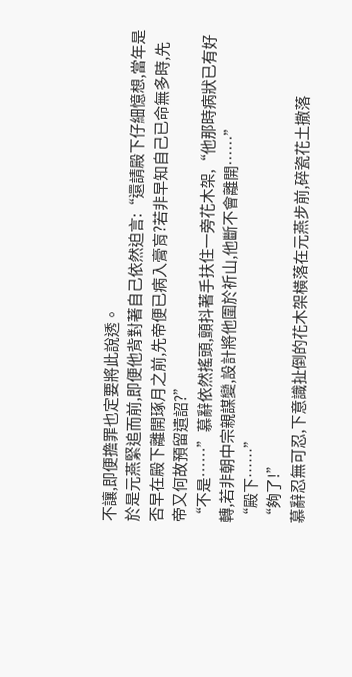不讓,即便擔罪也定要將此說透。
於是元燕緊追而前,即便他背對著自己依然迫言:“還請殿下仔細憶想,當年是否早在殿下離開琢月之前,先帝便已病入膏肓?若非早知自己已命無多時,先帝又何故預留遺詔?”
“不是……”慕辭依然搖頭,顫抖著手扶住一旁花木架,“他那時病狀已有好轉,若非朝中宗親謀變,設計將他圍於祈山,他斷不會離開……”
“殿下……”
“夠了!”
慕辭忍無可忍,下意識扯倒的花木架橫落在元燕步前,碎瓷花土撒落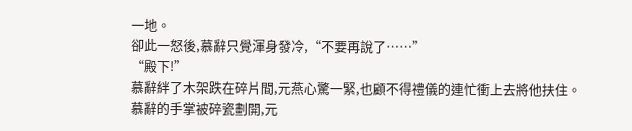一地。
卻此一怒後,慕辭只覺渾身發冷,“不要再說了……”
“殿下!”
慕辭絆了木架跌在碎片間,元燕心驚一緊,也顧不得禮儀的連忙衝上去將他扶住。
慕辭的手掌被碎瓷劃開,元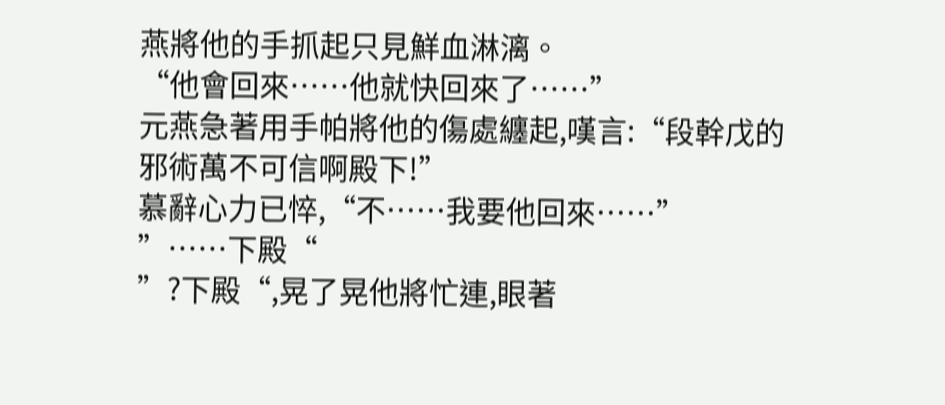燕將他的手抓起只見鮮血淋漓。
“他會回來……他就快回來了……”
元燕急著用手帕將他的傷處纏起,嘆言:“段幹戊的邪術萬不可信啊殿下!”
慕辭心力已悴,“不……我要他回來……”
”……下殿“
”?下殿“,晃了晃他將忙連,眼著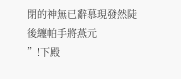閉的神無已辭慕現發然陡後纏帕手將燕元
”!下殿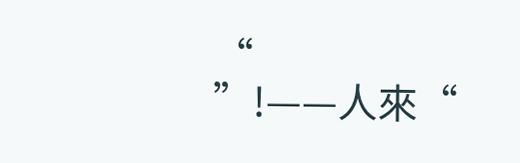“
”!——人來“